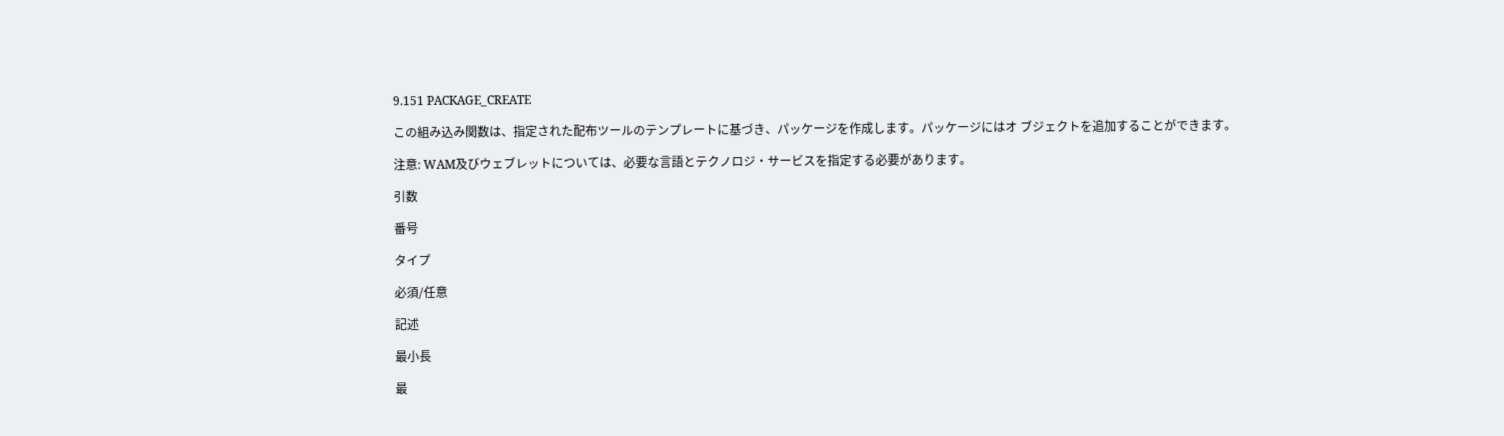9.151 PACKAGE_CREATE

この組み込み関数は、指定された配布ツールのテンプレートに基づき、パッケージを作成します。パッケージにはオ ブジェクトを追加することができます。

注意: WAM及びウェブレットについては、必要な言語とテクノロジ・サービスを指定する必要があります。

引数

番号

タイプ

必須/任意

記述

最小長

最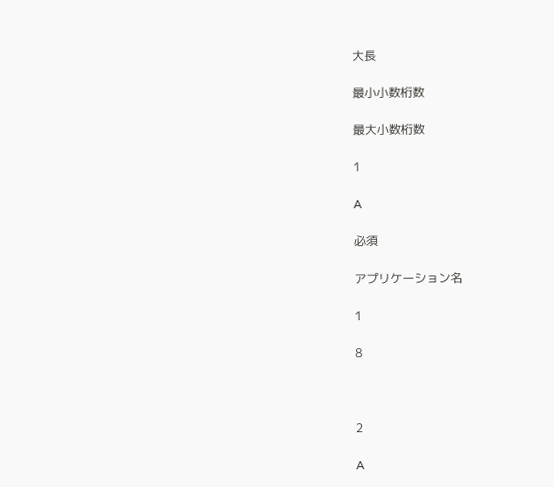大長

最小小数桁数

最大小数桁数

1

A

必須

アプリケーション名

1

8



2

A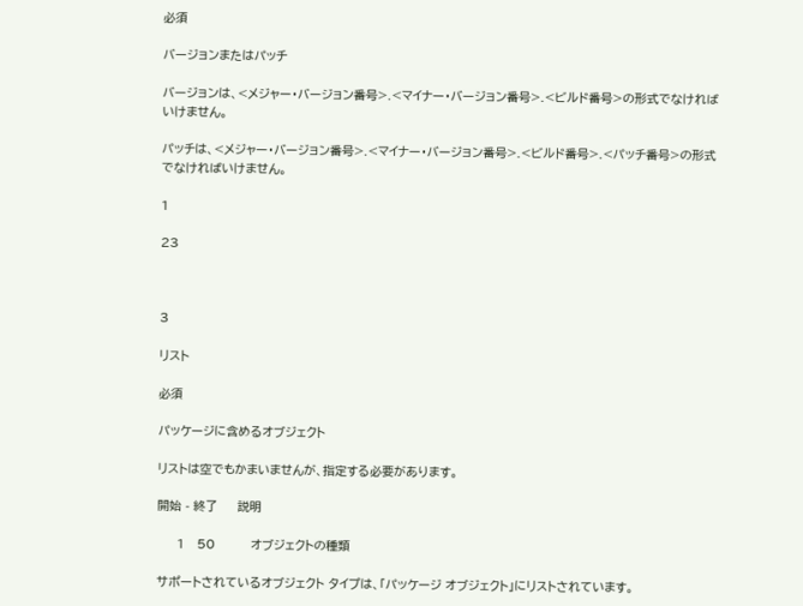必須

バージョンまたはパッチ

バージョンは、<メジャー・バージョン番号>.<マイナー・バージョン番号>.<ビルド番号>の形式でなければいけません。

パッチは、<メジャー・バージョン番号>.<マイナー・バージョン番号>.<ビルド番号>.<パッチ番号>の形式でなければいけません。

1

23



3

リスト

必須

パッケージに含めるオブジェクト

リストは空でもかまいませんが、指定する必要があります。

開始 - 終了     説明

     1   50         オブジェクトの種類

サポートされているオブジェクト タイプは、「パッケージ オブジェクト」にリストされています。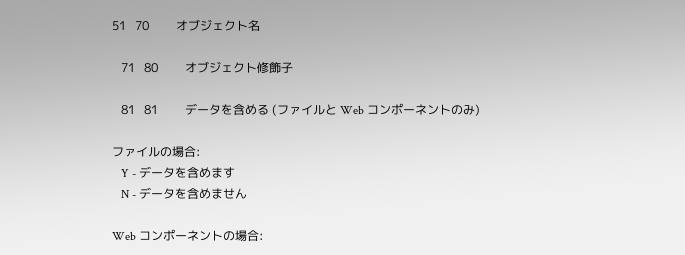51   70         オブジェクト名

   71   80         オブジェクト修飾子

   81   81         データを含める (ファイルと Web コンポーネントのみ)

ファイルの場合:
   Y - データを含めます
   N - データを含めません

Web コンポーネントの場合: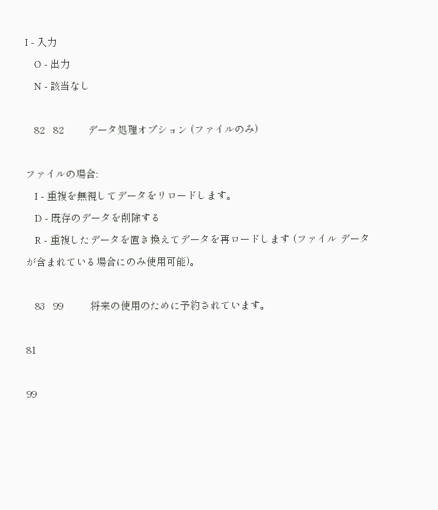I - 入力
   O - 出力
   N - 該当なし

   82   82        データ処理オプション (ファイルのみ)

ファイルの場合:
   I - 重複を無視してデータをリロードします。
   D - 既存のデータを削除する
   R - 重複したデータを置き換えてデータを再ロードします (ファイル データが含まれている場合にのみ使用可能)。

   83   99         将来の使用のために予約されています。

81

99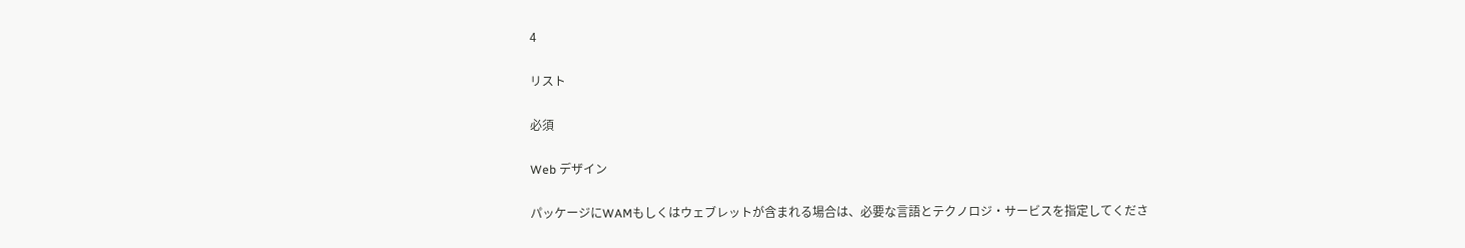4

リスト

必須

Web デザイン

パッケージにWAMもしくはウェブレットが含まれる場合は、必要な言語とテクノロジ・サービスを指定してくださ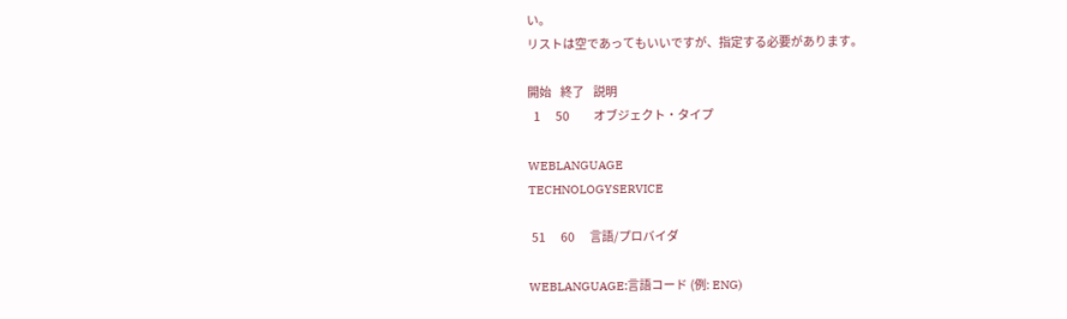い。
リストは空であってもいいですが、指定する必要があります。

開始   終了   説明
  1     50        オブジェクト・タイプ

WEBLANGUAGE
TECHNOLOGYSERVICE

 51     60     言語/プロバイダ

WEBLANGUAGE:言語コード (例: ENG)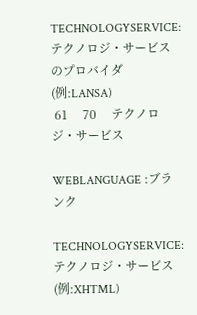TECHNOLOGYSERVICE:テクノロジ・サービスのプロバイダ (例:LANSA)
 61     70     テクノロジ・サービス

WEBLANGUAGE :ブランク

TECHNOLOGYSERVICE:テクノロジ・サービス (例:XHTML)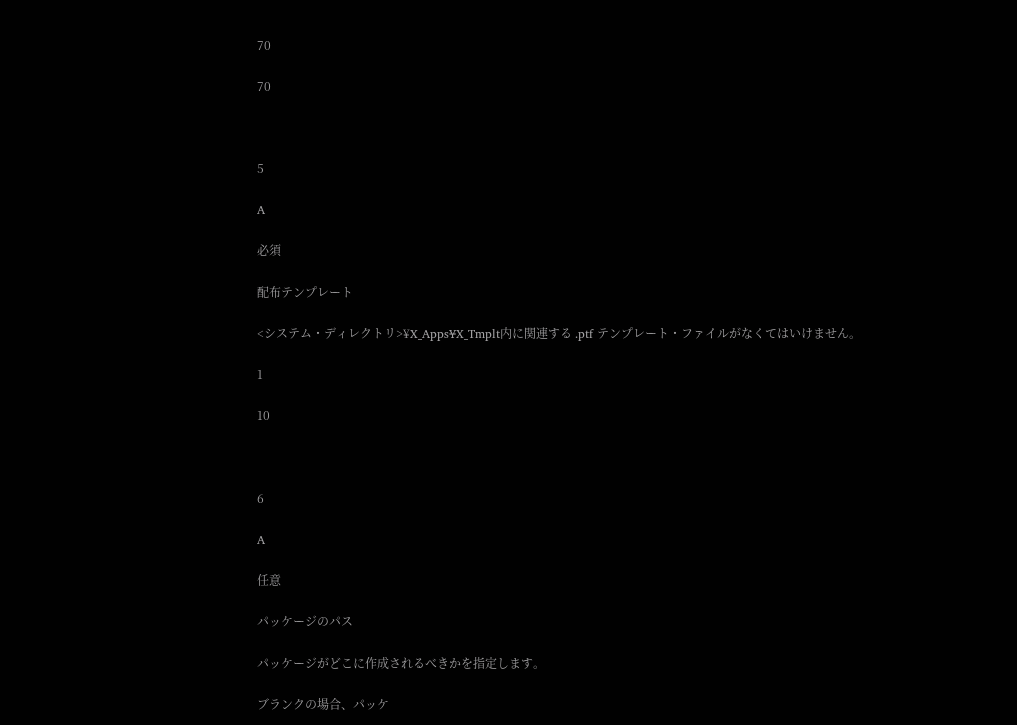70

70



5

A

必須

配布テンプレート

<システム・ディレクトリ>¥X_Apps¥X_Tmplt内に関連する .ptf テンプレート・ファイルがなくてはいけません。

1

10



6

A

任意

パッケージのパス

パッケージがどこに作成されるべきかを指定します。

ブランクの場合、パッケ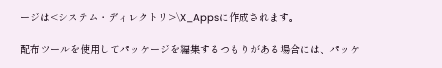ージは<システム・ディレクトリ>\X_Appsに作成されます。

配布ツールを使用してパッケージを編集するつもりがある場合には、パッケ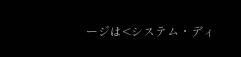ージは<システム・ディ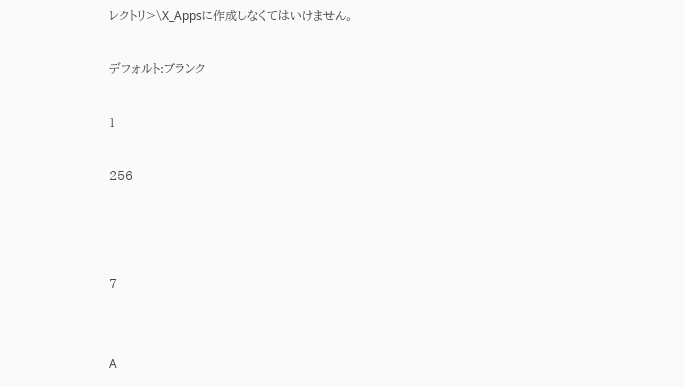レクトリ>\X_Appsに作成しなくてはいけません。

デフォルト:ブランク

1

256



7


A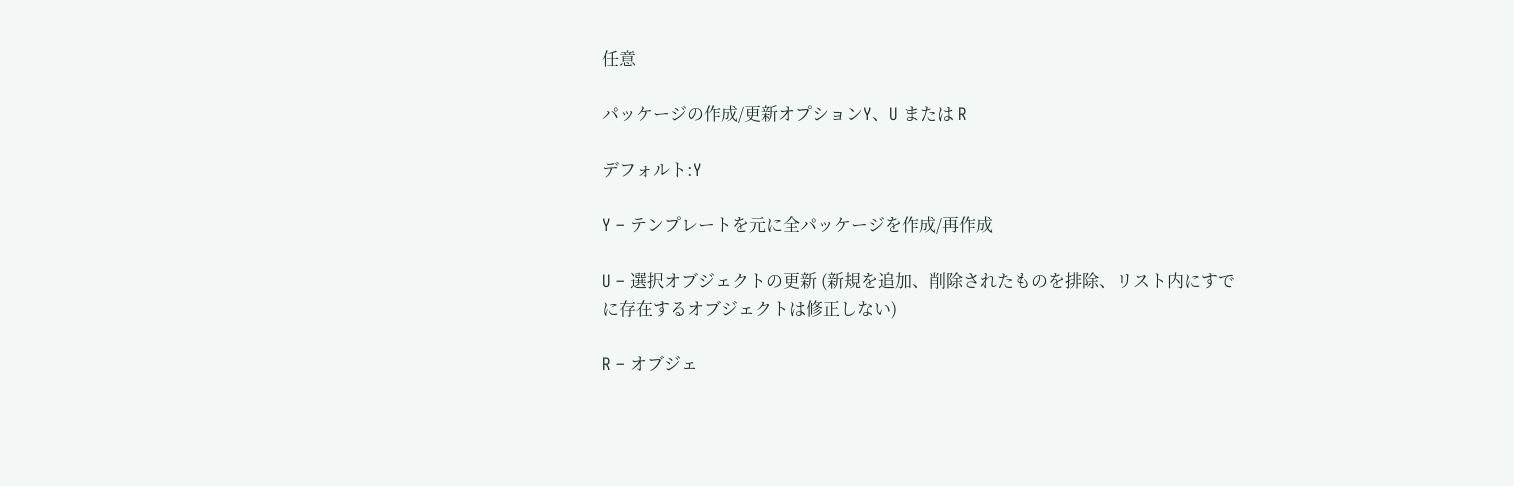任意

パッケージの作成/更新オプションY、U または R

デフォルト:Y

Y – テンプレートを元に全パッケージを作成/再作成

U – 選択オブジェクトの更新 (新規を追加、削除されたものを排除、リスト内にすでに存在するオブジェクトは修正しない)

R – オブジェ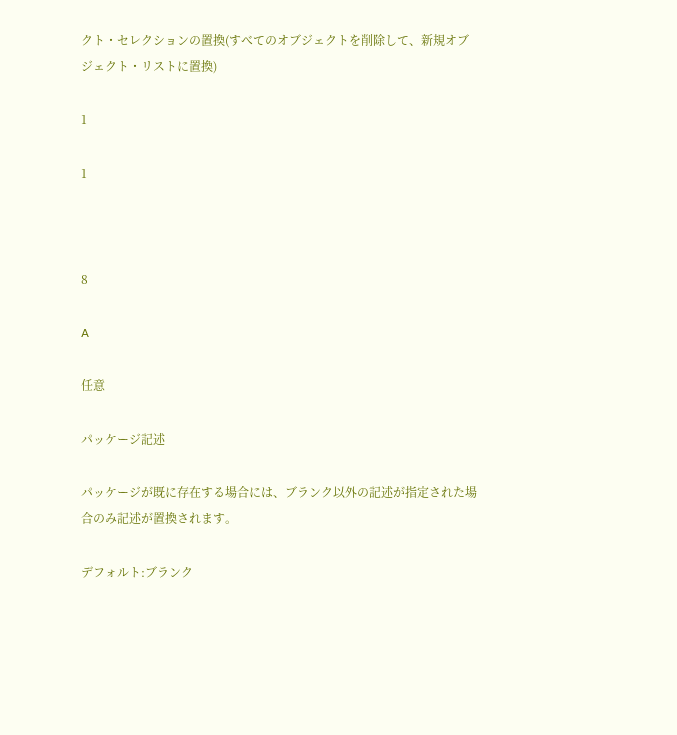クト・セレクションの置換(すべてのオブジェクトを削除して、新規オブジェクト・リストに置換)

1

1



8

A

任意

パッケージ記述

パッケージが既に存在する場合には、ブランク以外の記述が指定された場合のみ記述が置換されます。

デフォルト:ブランク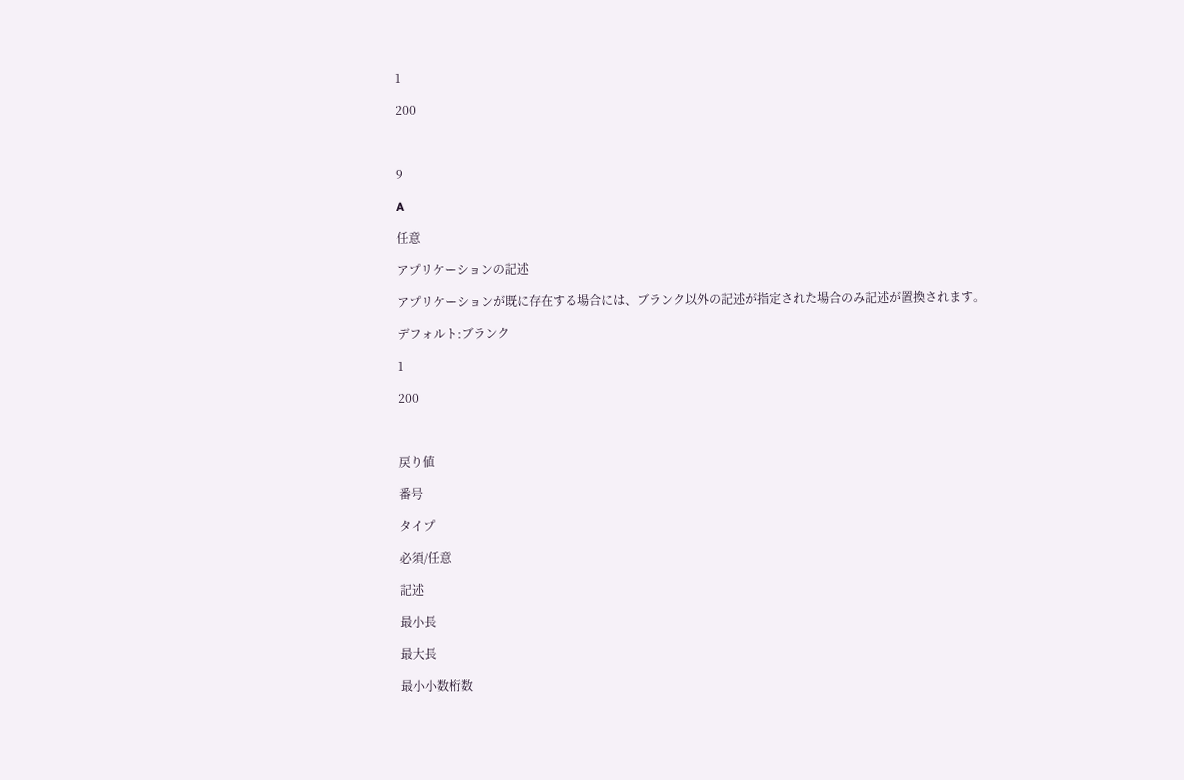1

200



9

A

任意

アプリケーションの記述

アプリケーションが既に存在する場合には、ブランク以外の記述が指定された場合のみ記述が置換されます。

デフォルト:ブランク

1

200



戻り値

番号

タイプ

必須/任意

記述

最小長

最大長

最小小数桁数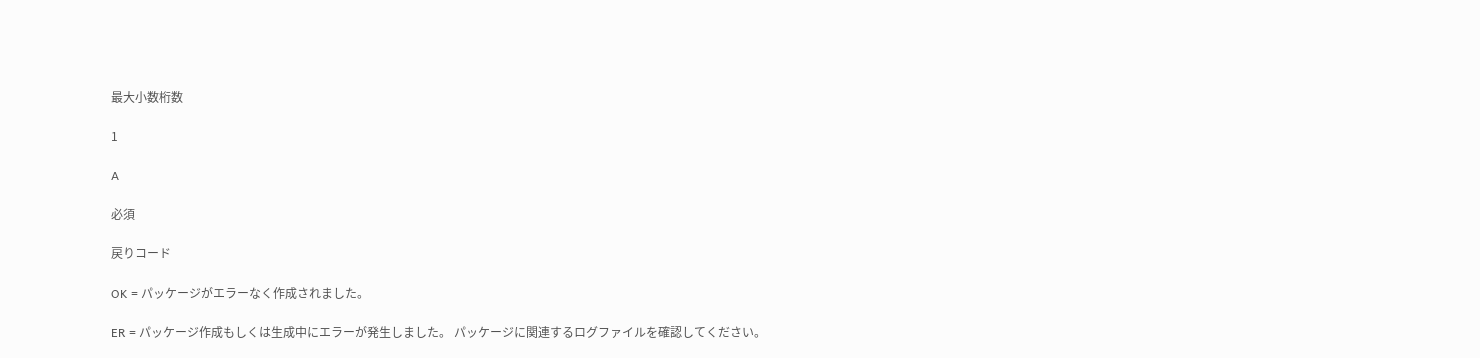最大小数桁数

1

A

必須

戻りコード

OK = パッケージがエラーなく作成されました。

ER = パッケージ作成もしくは生成中にエラーが発生しました。 パッケージに関連するログファイルを確認してください。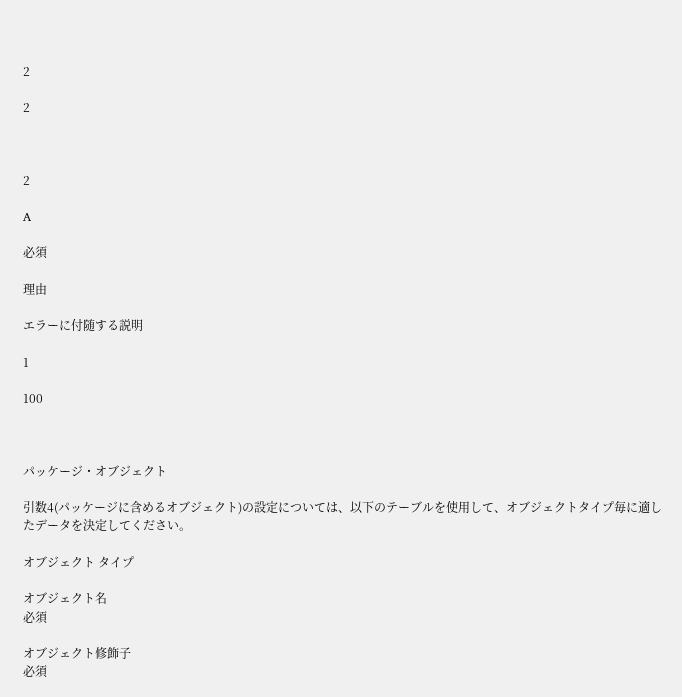2

2



2

A

必須

理由

エラーに付随する説明

1

100



パッケージ・オブジェクト

引数4(パッケージに含めるオブジェクト)の設定については、以下のテーブルを使用して、オブジェクトタイプ毎に適したデータを決定してください。

オブジェクト タイプ

オブジェクト名
必須

オブジェクト修飾子
必須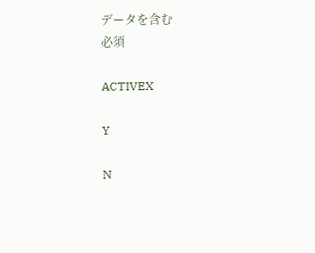データを含む
必須

ACTIVEX

Y

N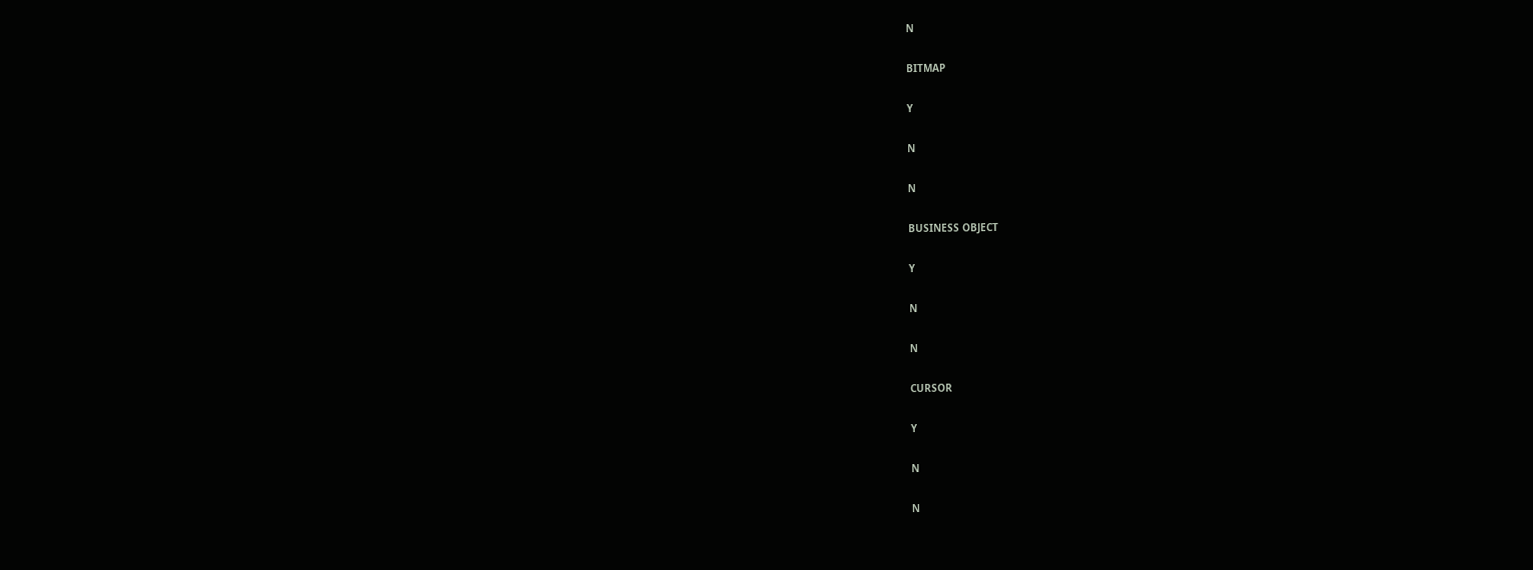N

BITMAP

Y

N

N

BUSINESS OBJECT

Y

N

N

CURSOR

Y

N

N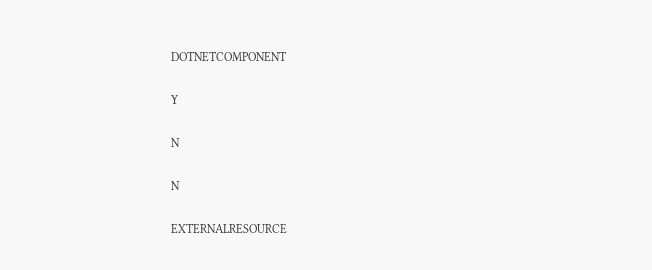DOTNETCOMPONENT

Y

N

N

EXTERNALRESOURCE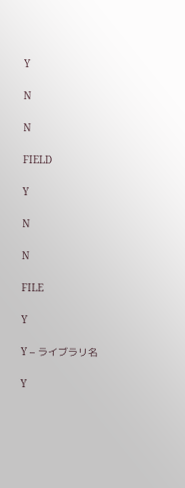Y

N

N

FIELD

Y

N

N

FILE

Y

Y – ライブラリ名

Y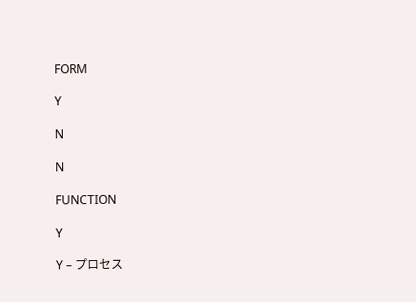FORM

Y

N

N

FUNCTION

Y

Y – プロセス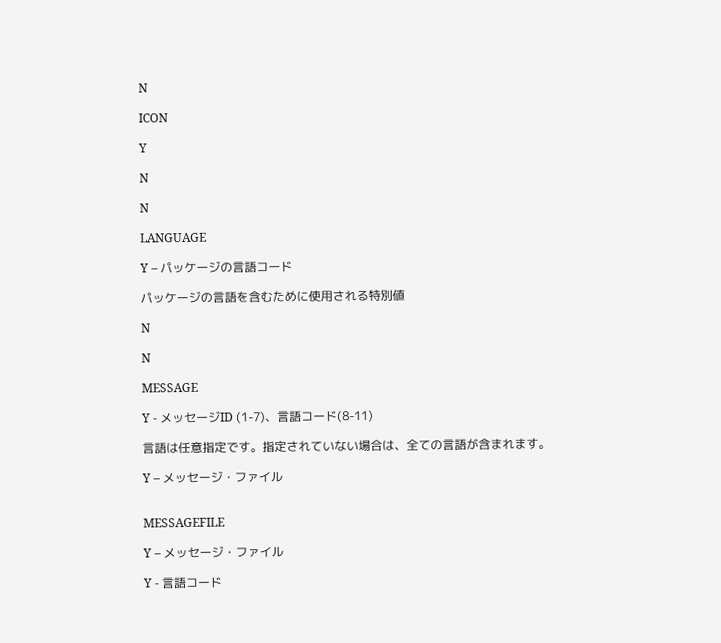N

ICON

Y

N

N

LANGUAGE

Y – パッケージの言語コード

パッケージの言語を含むために使用される特別値

N

N

MESSAGE

Y - メッセージID (1-7)、言語コード(8-11)

言語は任意指定です。指定されていない場合は、全ての言語が含まれます。

Y – メッセージ・ファイル


MESSAGEFILE

Y – メッセージ・ファイル

Y - 言語コード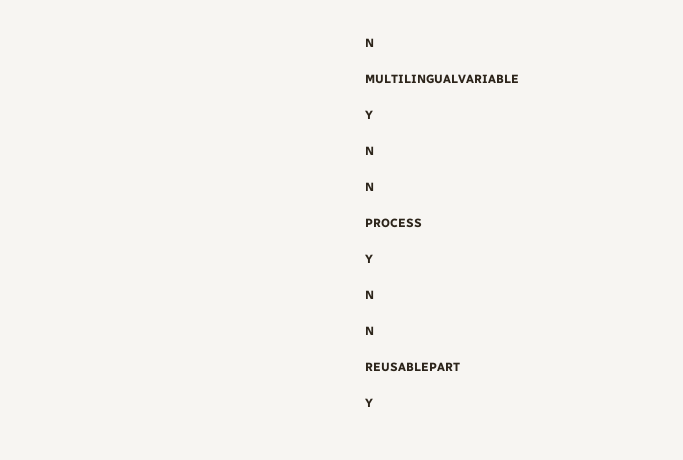N

MULTILINGUALVARIABLE

Y

N

N

PROCESS

Y

N

N

REUSABLEPART

Y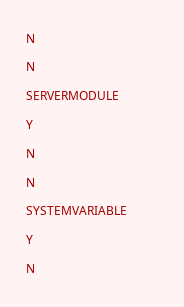N

N

SERVERMODULE

Y

N

N

SYSTEMVARIABLE

Y

N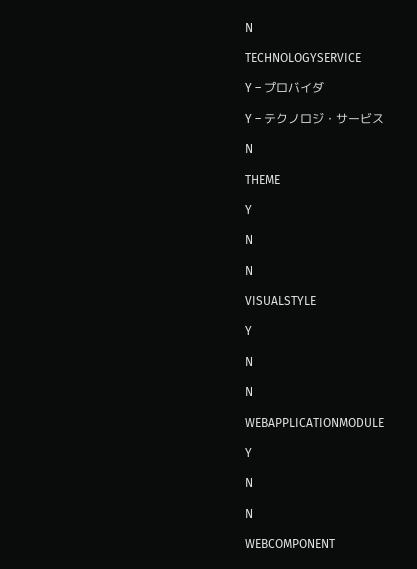N

TECHNOLOGYSERVICE

Y – プロバイダ

Y – テクノロジ・サービス

N

THEME

Y

N

N

VISUALSTYLE

Y

N

N

WEBAPPLICATIONMODULE

Y

N

N

WEBCOMPONENT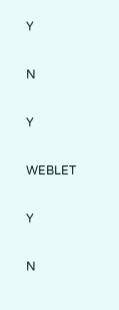Y

N

Y

WEBLET

Y

N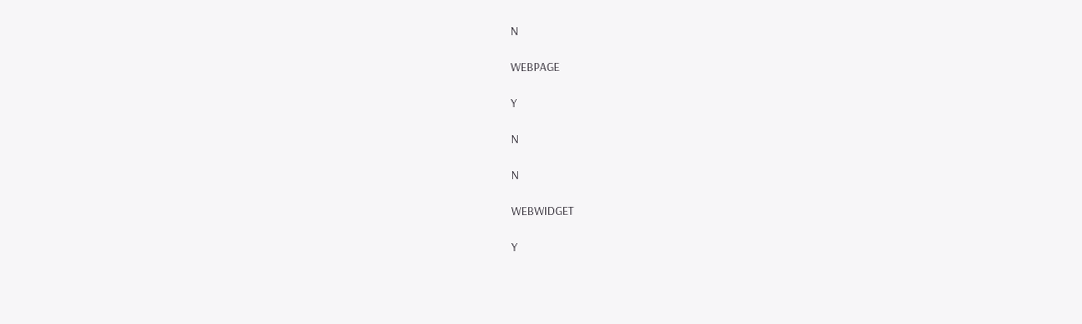N

WEBPAGE

Y

N

N

WEBWIDGET

Y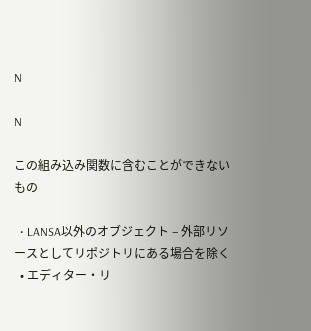N

N

この組み込み関数に含むことができないもの

  • LANSA以外のオブジェクト – 外部リソースとしてリポジトリにある場合を除く
  • エディター・リ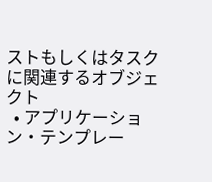ストもしくはタスクに関連するオブジェクト
  • アプリケーション・テンプレー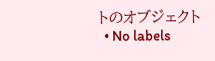トのオブジェクト
  • No labels